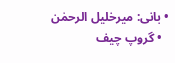• بانی: میرخلیل الرحمٰن
  • گروپ چیف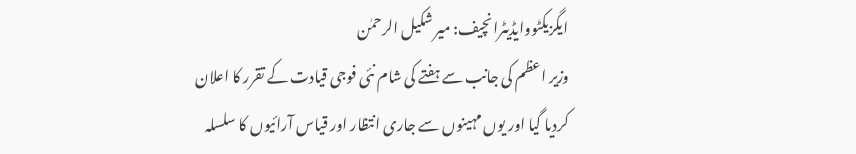ایگزیکٹووایڈیٹرانچیف: میر شکیل الرحمٰن
وزیر اعظم کی جانب سے ہفتے کی شام نئی فوجی قیادت کے تقرر کا اعلان کردیا گیا اور یوں مہینوں سے جاری انتظار اور قیاس آرائیوں کا سلسلہ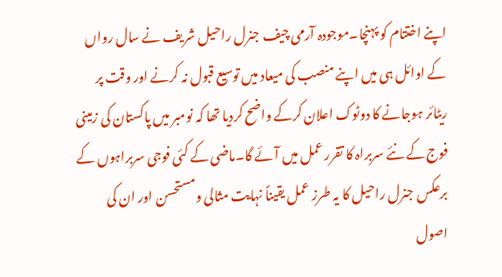اپنے اختتام کو پہنچا۔موجودہ آرمی چیف جنرل راحیل شریف نے سال رواں کے اوائل ہی میں اپنے منصب کی میعاد میں توسیع قبول نہ کرنے اور وقت پر ریٹائر ہوجانے کا دوٹوک اعلان کرکے واضح کردیا تھا کہ نومبر میں پاکستان کی زمینی فوج کے نئے سربراہ کا تقرر عمل میں آئے گا۔ماضی کے کئی فوجی سربراہوں کے برعکس جنرل راحیل کا یہ طرز عمل یقیناً نہایت مثالی ومستحسن اور ان کی اصول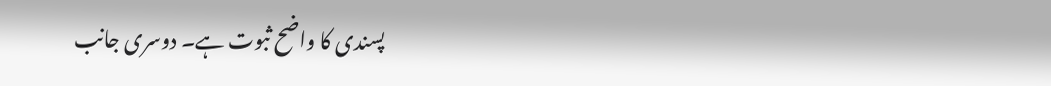پسندی کا واضح ثبوت ہے۔ دوسری جانب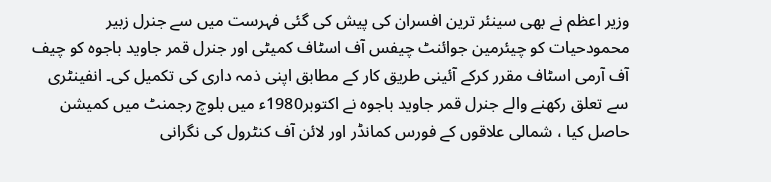وزیر اعظم نے بھی سینئر ترین افسران کی پیش کی گئی فہرست میں سے جنرل زبیر محمودحیات کو چیئرمین جوائنٹ چیفس آف اسٹاف کمیٹی اور جنرل قمر جاوید باجوہ کو چیف آف آرمی اسٹاف مقرر کرکے آئینی طریق کار کے مطابق اپنی ذمہ داری کی تکمیل کی۔ انفینٹری سے تعلق رکھنے والے جنرل قمر جاوید باجوہ نے اکتوبر1980ء میں بلوچ رجمنٹ میں کمیشن حاصل کیا ، شمالی علاقوں کے فورس کمانڈر اور لائن آف کنٹرول کی نگرانی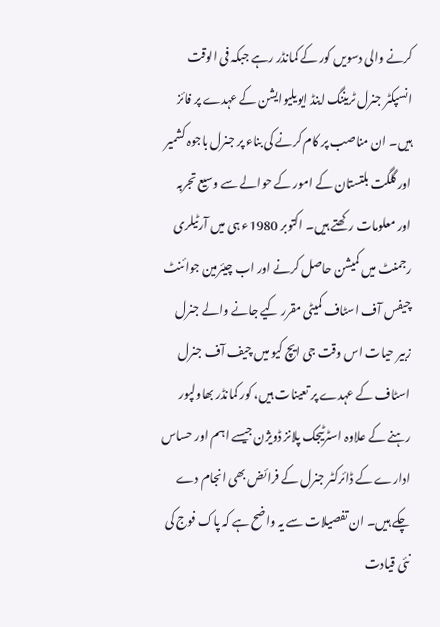کرنے والی دسویں کور کے کمانڈر رہے جبکہ فی الوقت انسپکٹر جنرل ٹریننگ اینڈ ایویلیوایشن کے عہدے پر فائز ہیں۔ ان مناصب پر کام کرنے کی بناء پر جنرل باجوہ کشمیر اور گلگت بلتستان کے امور کے حوالے سے وسیع تجربہ اور معلومات رکھتے ہیں۔ اکتوبر 1980ء ہی میں آرٹیلری رجمنٹ میں کمیشن حاصل کرنے اور اب چیئرمین جوائنٹ چیفس آف اسٹاف کمیٹی مقرر کیے جانے والے جنرل زبیر حیات اس وقت جی ایچ کیو میں چیف آف جنرل اسٹاف کے عہدے پر تعینات ہیں، کور کمانڈر بھاولپور رہنے کے علاوہ اسٹرٹیجک پلانز ڈویژن جیسے اہم اور حساس ادارے کے ڈائرکٹر جنرل کے فرائض بھی انجام دے چکے ہیں۔ ان تفصیلات سے یہ واضح ہے کہ پاک فوج کی نئی قیادت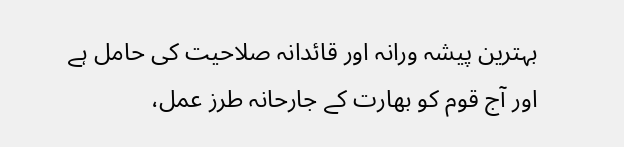بہترین پیشہ ورانہ اور قائدانہ صلاحیت کی حامل ہے اور آج قوم کو بھارت کے جارحانہ طرز عمل،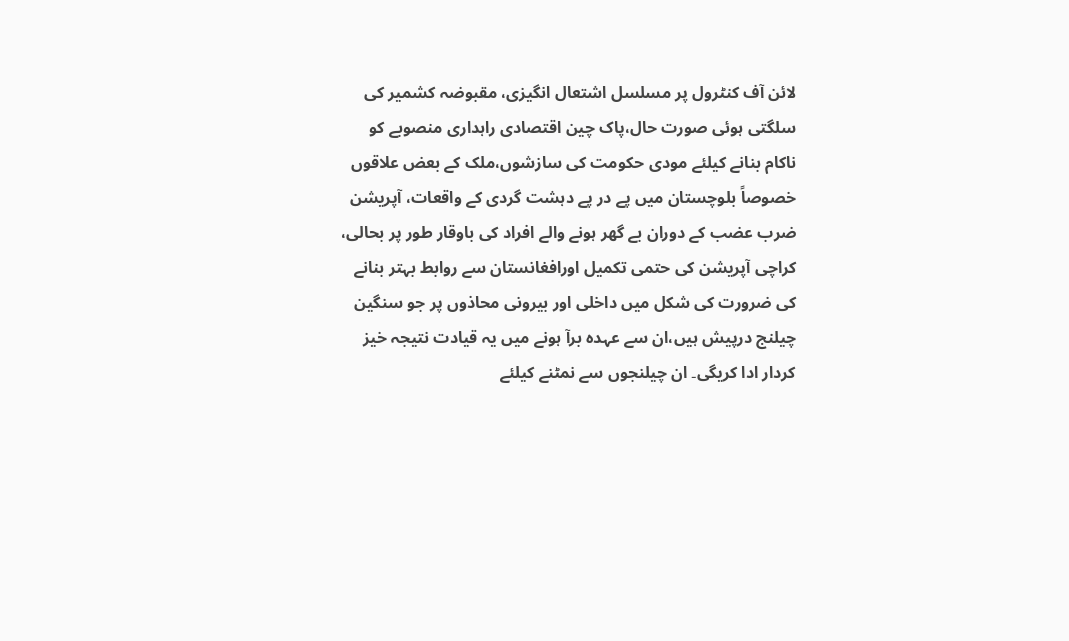لائن آف کنٹرول پر مسلسل اشتعال انگیزی، مقبوضہ کشمیر کی سلگتی ہوئی صورت حال،پاک چین اقتصادی راہداری منصوبے کو ناکام بنانے کیلئے مودی حکومت کی سازشوں،ملک کے بعض علاقوں خصوصاً بلوچستان میں پے در پے دہشت گردی کے واقعات، آپریشن ضرب عضب کے دوران بے گھر ہونے والے افراد کی باوقار طور پر بحالی، کراچی آپریشن کی حتمی تکمیل اورافغانستان سے روابط بہتر بنانے کی ضرورت کی شکل میں داخلی اور بیرونی محاذوں پر جو سنگین چیلنج درپیش ہیں،ان سے عہدہ برآ ہونے میں یہ قیادت نتیجہ خیز کردار ادا کریگی۔ ان چیلنجوں سے نمٹنے کیلئے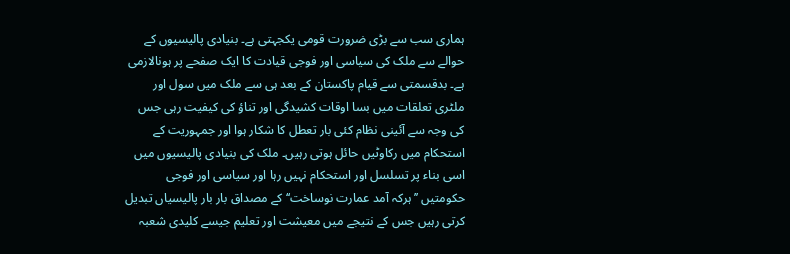ہماری سب سے بڑی ضرورت قومی یکجہتی ہے۔ بنیادی پالیسیوں کے حوالے سے ملک کی سیاسی اور فوجی قیادت کا ایک صفحے پر ہونالازمی ہے۔ بدقسمتی سے قیام پاکستان کے بعد ہی سے ملک میں سول اور ملٹری تعلقات میں بسا اوقات کشیدگی اور تناؤ کی کیفیت رہی جس کی وجہ سے آئینی نظام کئی بار تعطل کا شکار ہوا اور جمہوریت کے استحکام میں رکاوٹیں حائل ہوتی رہیں۔ ملک کی بنیادی پالیسیوں میں اسی بناء پر تسلسل اور استحکام نہیں رہا اور سیاسی اور فوجی حکومتیں ’’ہرکہ آمد عمارت نوساخت‘‘ کے مصداق بار بار پالیسیاں تبدیل کرتی رہیں جس کے نتیجے میں معیشت اور تعلیم جیسے کلیدی شعبہ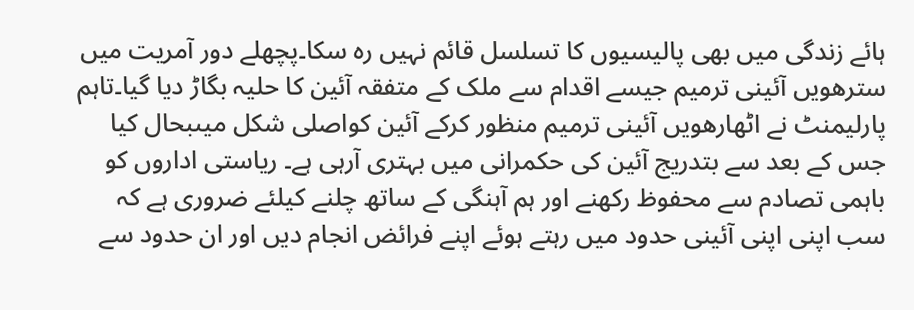ہائے زندگی میں بھی پالیسیوں کا تسلسل قائم نہیں رہ سکا۔پچھلے دور آمریت میں سترھویں آئینی ترمیم جیسے اقدام سے ملک کے متفقہ آئین کا حلیہ بگاڑ دیا گیا۔تاہم پارلیمنٹ نے اٹھارھویں آئینی ترمیم منظور کرکے آئین کواصلی شکل میںبحال کیا جس کے بعد سے بتدریج آئین کی حکمرانی میں بہتری آرہی ہے۔ ریاستی اداروں کو باہمی تصادم سے محفوظ رکھنے اور ہم آہنگی کے ساتھ چلنے کیلئے ضروری ہے کہ سب اپنی اپنی آئینی حدود میں رہتے ہوئے اپنے فرائض انجام دیں اور ان حدود سے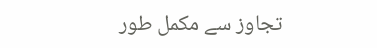تجاوز سے مکمل طور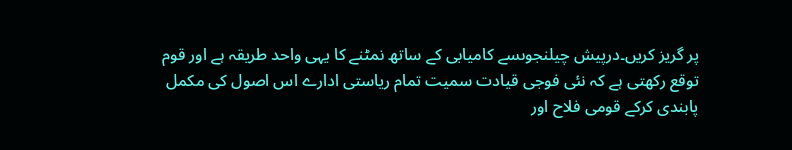پر گریز کریں۔درپیش چیلنجوںسے کامیابی کے ساتھ نمٹنے کا یہی واحد طریقہ ہے اور قوم توقع رکھتی ہے کہ نئی فوجی قیادت سمیت تمام ریاستی ادارے اس اصول کی مکمل پابندی کرکے قومی فلاح اور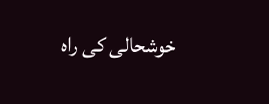خوشحالی کی راہ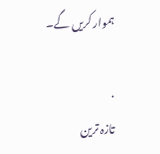ہموار کریں گے۔

.
تازہ ترین